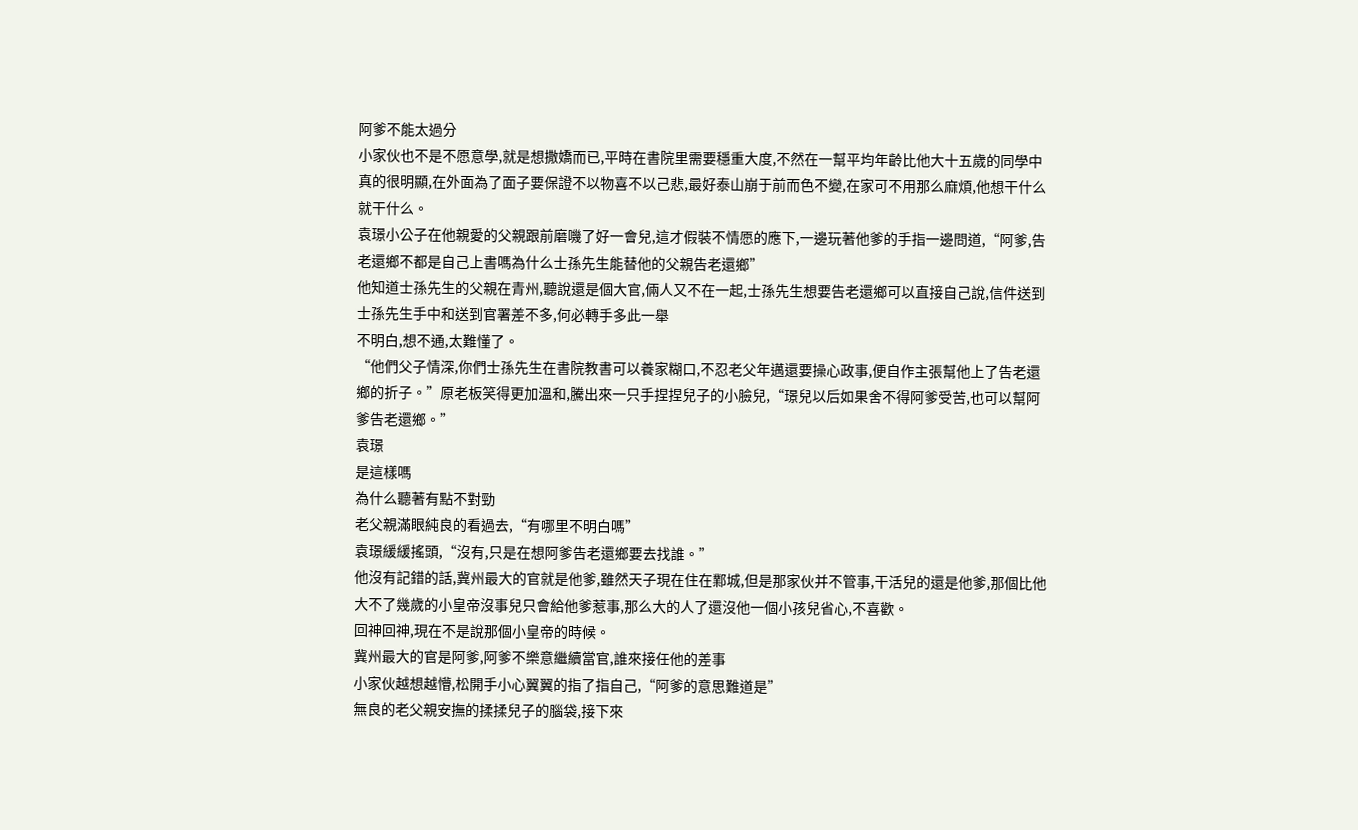阿爹不能太過分
小家伙也不是不愿意學,就是想撒嬌而已,平時在書院里需要穩重大度,不然在一幫平均年齡比他大十五歲的同學中真的很明顯,在外面為了面子要保證不以物喜不以己悲,最好泰山崩于前而色不變,在家可不用那么麻煩,他想干什么就干什么。
袁璟小公子在他親愛的父親跟前磨嘰了好一會兒,這才假裝不情愿的應下,一邊玩著他爹的手指一邊問道,“阿爹,告老還鄉不都是自己上書嗎為什么士孫先生能替他的父親告老還鄉”
他知道士孫先生的父親在青州,聽說還是個大官,倆人又不在一起,士孫先生想要告老還鄉可以直接自己說,信件送到士孫先生手中和送到官署差不多,何必轉手多此一舉
不明白,想不通,太難懂了。
“他們父子情深,你們士孫先生在書院教書可以養家糊口,不忍老父年邁還要操心政事,便自作主張幫他上了告老還鄉的折子。”原老板笑得更加溫和,騰出來一只手捏捏兒子的小臉兒,“璟兒以后如果舍不得阿爹受苦,也可以幫阿爹告老還鄉。”
袁璟
是這樣嗎
為什么聽著有點不對勁
老父親滿眼純良的看過去,“有哪里不明白嗎”
袁璟緩緩搖頭,“沒有,只是在想阿爹告老還鄉要去找誰。”
他沒有記錯的話,冀州最大的官就是他爹,雖然天子現在住在鄴城,但是那家伙并不管事,干活兒的還是他爹,那個比他大不了幾歲的小皇帝沒事兒只會給他爹惹事,那么大的人了還沒他一個小孩兒省心,不喜歡。
回神回神,現在不是說那個小皇帝的時候。
冀州最大的官是阿爹,阿爹不樂意繼續當官,誰來接任他的差事
小家伙越想越懵,松開手小心翼翼的指了指自己,“阿爹的意思難道是”
無良的老父親安撫的揉揉兒子的腦袋,接下來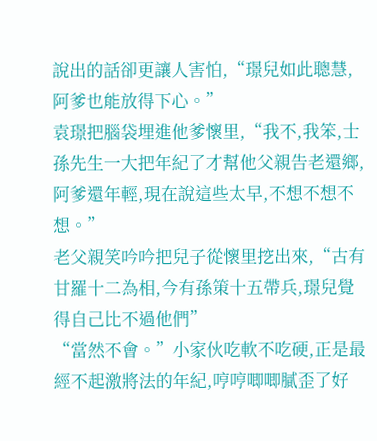說出的話卻更讓人害怕,“璟兒如此聰慧,阿爹也能放得下心。”
袁璟把腦袋埋進他爹懷里,“我不,我笨,士孫先生一大把年紀了才幫他父親告老還鄉,阿爹還年輕,現在說這些太早,不想不想不想。”
老父親笑吟吟把兒子從懷里挖出來,“古有甘羅十二為相,今有孫策十五帶兵,璟兒覺得自己比不過他們”
“當然不會。”小家伙吃軟不吃硬,正是最經不起激將法的年紀,哼哼唧唧膩歪了好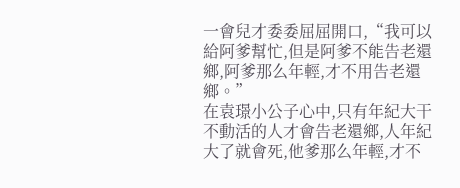一會兒才委委屈屈開口,“我可以給阿爹幫忙,但是阿爹不能告老還鄉,阿爹那么年輕,才不用告老還鄉。”
在袁璟小公子心中,只有年紀大干不動活的人才會告老還鄉,人年紀大了就會死,他爹那么年輕,才不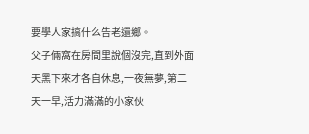要學人家搞什么告老還鄉。
父子倆窩在房間里說個沒完,直到外面天黑下來才各自休息,一夜無夢,第二天一早,活力滿滿的小家伙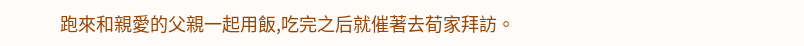跑來和親愛的父親一起用飯,吃完之后就催著去荀家拜訪。